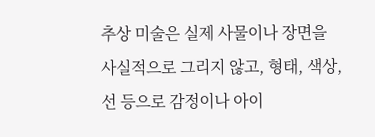추상 미술은 실제 사물이나 장면을 사실적으로 그리지 않고, 형태, 색상, 선 등으로 감정이나 아이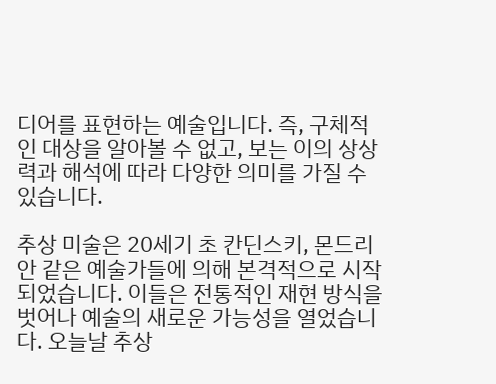디어를 표현하는 예술입니다. 즉, 구체적인 대상을 알아볼 수 없고, 보는 이의 상상력과 해석에 따라 다양한 의미를 가질 수 있습니다.

추상 미술은 20세기 초 칸딘스키, 몬드리안 같은 예술가들에 의해 본격적으로 시작되었습니다. 이들은 전통적인 재현 방식을 벗어나 예술의 새로운 가능성을 열었습니다. 오늘날 추상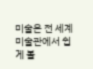미술은 전 세계 미술관에서 쉽게 볼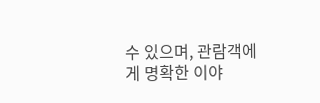수 있으며, 관람객에게 명확한 이야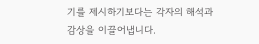기를 제시하기보다는 각자의 해석과 감상을 이끌어냅니다.